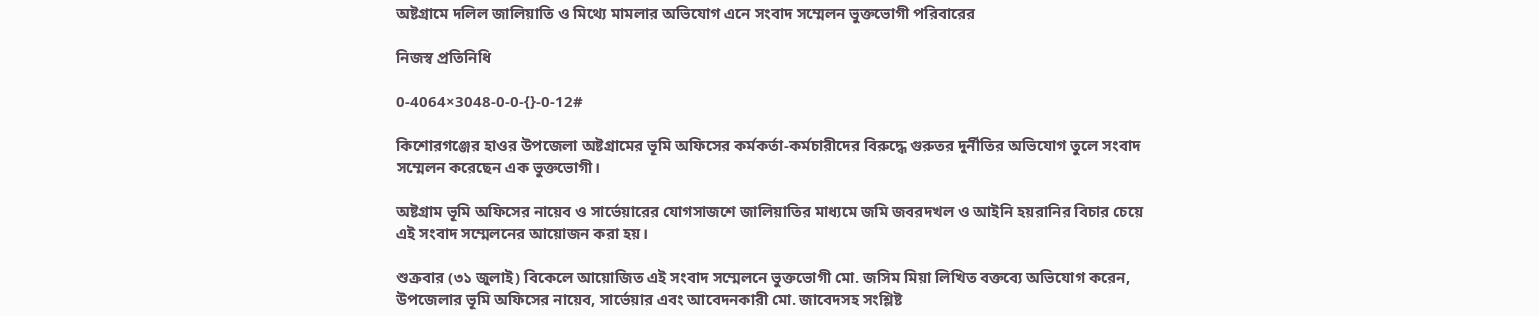অষ্টগ্রামে দলিল জালিয়াতি ও মিথ্যে মামলার অভিযোগ এনে সংবাদ সম্মেলন ভুক্তভোগী পরিবারের

নিজস্ব প্রতিনিধি

0-4064×3048-0-0-{}-0-12#

কিশোরগঞ্জের হাওর উপজেলা অষ্টগ্রামের ভূমি অফিসের কর্মকর্তা-কর্মচারীদের বিরুদ্ধে গুরুতর দুর্নীতির অভিযোগ তুলে সংবাদ সম্মেলন করেছেন এক ভুক্তভোগী।

অষ্টগ্রাম ভূমি অফিসের নায়েব ও সার্ভেয়ারের যোগসাজশে জালিয়াতির মাধ্যমে জমি জবরদখল ও আইনি হয়রানির বিচার চেয়ে এই সংবাদ সম্মেলনের আয়োজন করা হয়।

শুক্রবার (৩১ জুলাই) বিকেলে আয়োজিত এই সংবাদ সম্মেলনে ভুক্তভোগী মো. জসিম মিয়া লিখিত বক্তব্যে অভিযোগ করেন, উপজেলার ভূমি অফিসের নায়েব, সার্ভেয়ার এবং আবেদনকারী মো. জাবেদসহ সংশ্লিষ্ট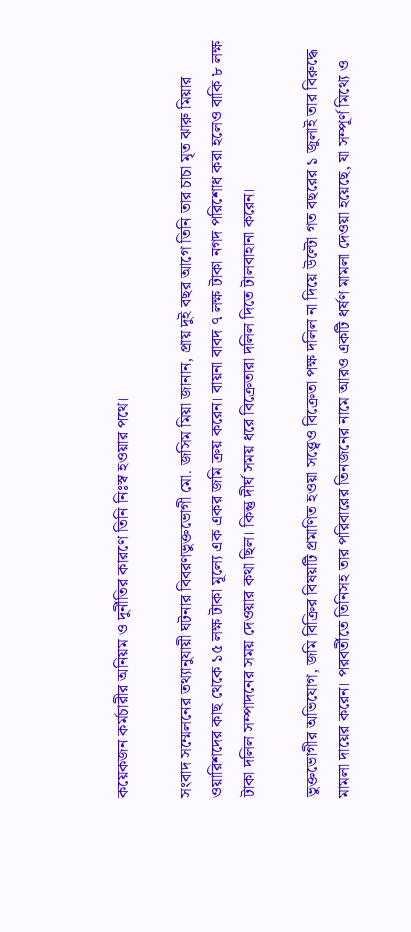কয়েকজন কর্মচারীর অনিয়ম ও দুর্নীতির কারণে তিনি নিঃস্ব হওয়ার পথে।

সংবাদ সম্মেলনের তথ্যানুযায়ী ঘটনার বিবরণভুক্তভোগী মো. জসিম মিয়া জানান, প্রায় দুই বছর আগে তিনি তার চাচা মৃত ঝারু মিয়ার ওয়ারিশদের কাছ থেকে ১৫ লক্ষ টাকা মূল্যে এক একর জমি ক্রয় করেন। বায়না বাবদ ৭ লক্ষ টাকা নগদ পরিশোধ করা হলেও বাকি ৮ লক্ষ টাকা দলিল সম্পাদনের সময় দেওয়ার কথা ছিল। কিন্তু দীর্ঘ সময় ধরে বিক্রেতারা দলিল দিতে টালবাহানা করেন।

ভুক্তভোগীর অভিযোগ, জমি বিক্রির বিষয়টি প্রমাণিত হওয়া সত্ত্বেও বিক্রেতা পক্ষ দলিল না দিয়ে উল্টো গত বছরের ১ জুলাই তার বিরুদ্ধে মামলা দায়ের করেন। পরবর্তীতে তিনিসহ তার পরিবারের তিনজনের নামে আরও একটি ধর্ষণ মামলা দেওয়া হয়েছে, যা সম্পূর্ণ মিথ্যে ও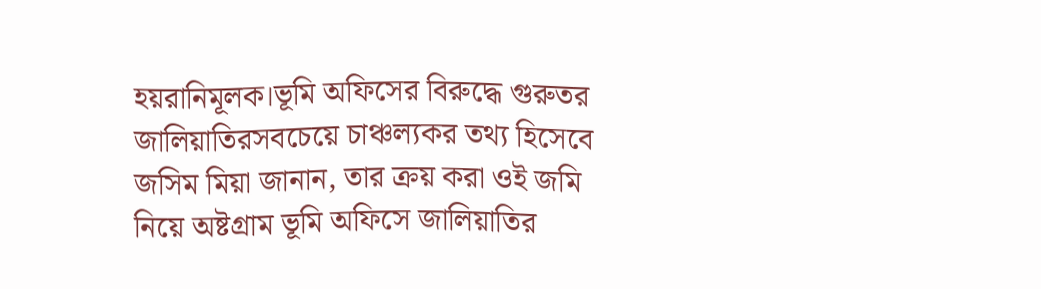হয়রানিমূলক।ভূমি অফিসের বিরুদ্ধে গুরুতর জালিয়াতিরসবচেয়ে চাঞ্চল্যকর তথ্য হিসেবে জসিম মিয়া জানান, তার ক্রয় করা ওই জমি নিয়ে অষ্টগ্রাম ভূমি অফিসে জালিয়াতির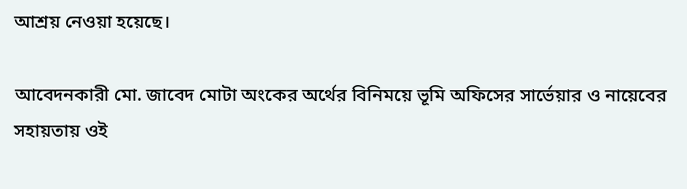আশ্রয় নেওয়া হয়েছে।

আবেদনকারী মো. জাবেদ মোটা অংকের অর্থের বিনিময়ে ভূমি অফিসের সার্ভেয়ার ও নায়েবের সহায়তায় ওই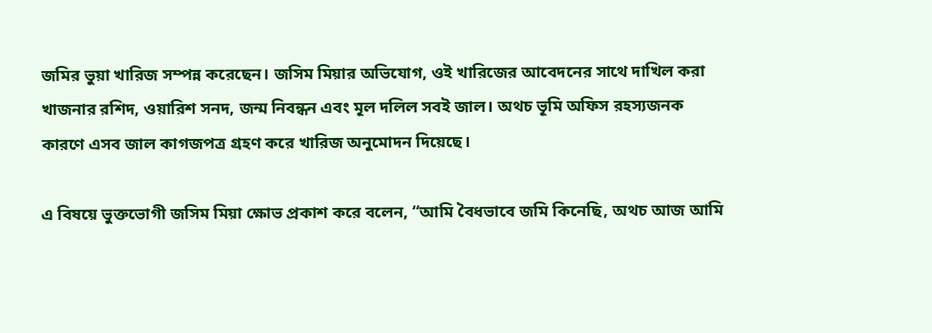জমির ভুয়া খারিজ সম্পন্ন করেছেন। জসিম মিয়ার অভিযোগ, ওই খারিজের আবেদনের সাথে দাখিল করা খাজনার রশিদ, ওয়ারিশ সনদ, জন্ম নিবন্ধন এবং মূল দলিল সবই জাল। অথচ ভূমি অফিস রহস্যজনক কারণে এসব জাল কাগজপত্র গ্রহণ করে খারিজ অনুমোদন দিয়েছে।

এ বিষয়ে ভুক্তভোগী জসিম মিয়া ক্ষোভ প্রকাশ করে বলেন, “আমি বৈধভাবে জমি কিনেছি, অথচ আজ আমি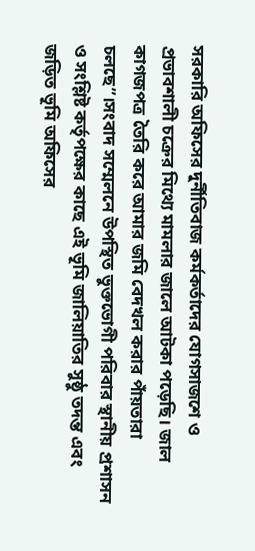সরকারি অফিসের দুর্নীতিবাজ কর্মকর্তাদের যোগসাজশে ও প্রভাবশালী চক্রের মিথ্যে মামলার জালে আটকা পড়েছি। জাল কাগজপত্র তৈরি করে আমার জমি বেদখল করার পাঁয়তারা চলছে”।সংবাদ সম্মেলনে উপস্থিত ভুক্তভোগী পরিবার স্থানীয় প্রশাসন ও সংশ্লিষ্ট কর্তৃপক্ষের কাছে এই ভূমি জালিয়াতির সুষ্ঠু তদন্ত এবং জড়িত ভূমি অফিসের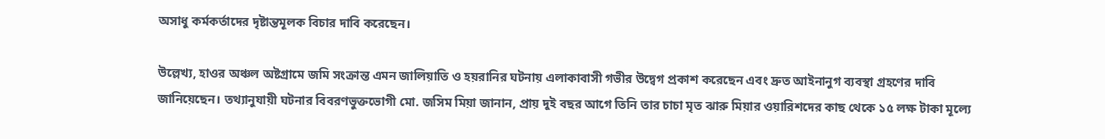অসাধু কর্মকর্তাদের দৃষ্টান্তমূলক বিচার দাবি করেছেন।

উল্লেখ্য, হাওর অঞ্চল অষ্টগ্রামে জমি সংক্রান্ত এমন জালিয়াতি ও হয়রানির ঘটনায় এলাকাবাসী গভীর উদ্বেগ প্রকাশ করেছেন এবং দ্রুত আইনানুগ ব্যবস্থা গ্রহণের দাবি জানিয়েছেন। তথ্যানুযায়ী ঘটনার বিবরণভুক্তভোগী মো. জসিম মিয়া জানান, প্রায় দুই বছর আগে তিনি তার চাচা মৃত ঝারু মিয়ার ওয়ারিশদের কাছ থেকে ১৫ লক্ষ টাকা মূল্যে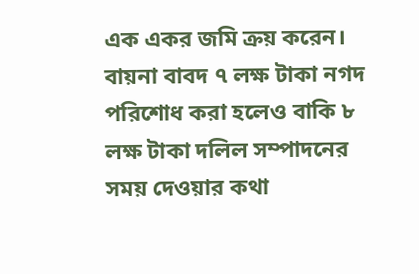এক একর জমি ক্রয় করেন। বায়না বাবদ ৭ লক্ষ টাকা নগদ পরিশোধ করা হলেও বাকি ৮ লক্ষ টাকা দলিল সম্পাদনের সময় দেওয়ার কথা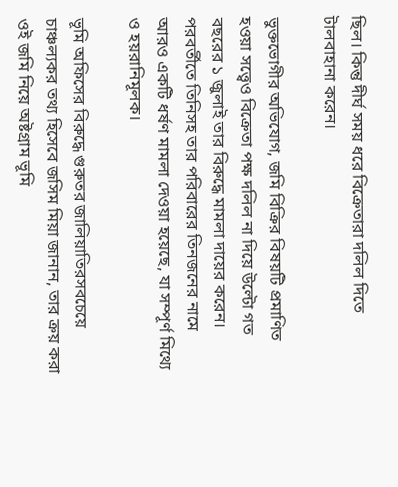ছিল। কিন্তু দীর্ঘ সময় ধরে বিক্রেতারা দলিল দিতে টালবাহানা করেন।

ভুক্তভোগীর অভিযোগ, জমি বিক্রির বিষয়টি প্রমাণিত হওয়া সত্ত্বেও বিক্রেতা পক্ষ দলিল না দিয়ে উল্টো গত বছরের ১ জুলাই তার বিরুদ্ধে মামলা দায়ের করেন। পরবর্তীতে তিনিসহ তার পরিবারের তিনজনের নামে আরও একটি ধর্ষণ মামলা দেওয়া হয়েছে, যা সম্পূর্ণ মিথ্যে ও হয়রানিমূলক।

ভূমি অফিসের বিরুদ্ধে গুরুতর জালিয়াতিরসবচেয়ে চাঞ্চল্যকর তথ্য হিসেবে জসিম মিয়া জানান, তার ক্রয় করা ওই জমি নিয়ে অষ্টগ্রাম ভূমি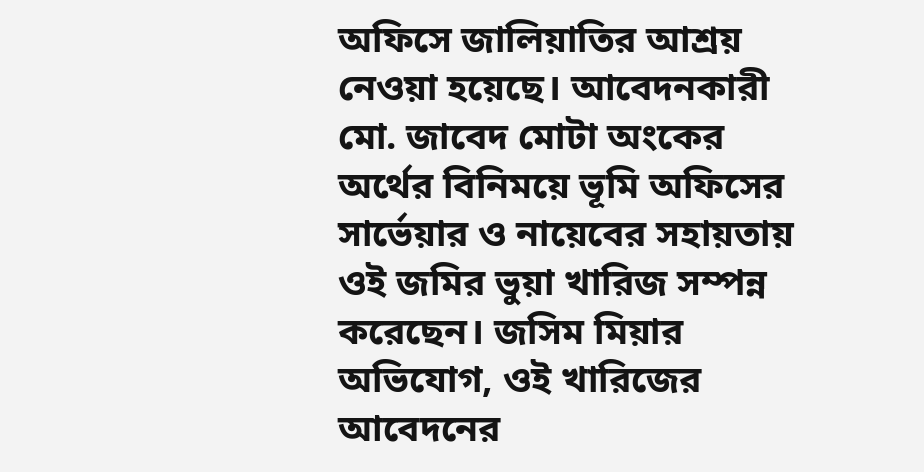অফিসে জালিয়াতির আশ্রয় নেওয়া হয়েছে। আবেদনকারী মো. জাবেদ মোটা অংকের অর্থের বিনিময়ে ভূমি অফিসের সার্ভেয়ার ও নায়েবের সহায়তায় ওই জমির ভুয়া খারিজ সম্পন্ন করেছেন। জসিম মিয়ার অভিযোগ, ওই খারিজের আবেদনের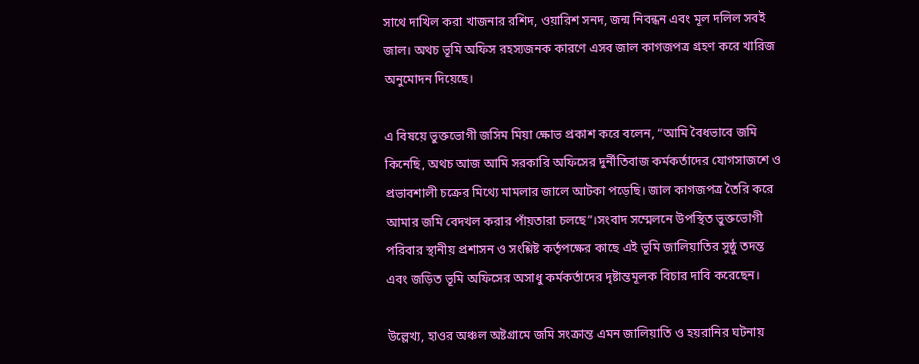সাথে দাখিল করা খাজনার রশিদ, ওয়ারিশ সনদ, জন্ম নিবন্ধন এবং মূল দলিল সবই জাল। অথচ ভূমি অফিস রহস্যজনক কারণে এসব জাল কাগজপত্র গ্রহণ করে খারিজ অনুমোদন দিয়েছে।

এ বিষয়ে ভুক্তভোগী জসিম মিয়া ক্ষোভ প্রকাশ করে বলেন, “আমি বৈধভাবে জমি কিনেছি, অথচ আজ আমি সরকারি অফিসের দুর্নীতিবাজ কর্মকর্তাদের যোগসাজশে ও প্রভাবশালী চক্রের মিথ্যে মামলার জালে আটকা পড়েছি। জাল কাগজপত্র তৈরি করে আমার জমি বেদখল করার পাঁয়তারা চলছে”।সংবাদ সম্মেলনে উপস্থিত ভুক্তভোগী পরিবার স্থানীয় প্রশাসন ও সংশ্লিষ্ট কর্তৃপক্ষের কাছে এই ভূমি জালিয়াতির সুষ্ঠু তদন্ত এবং জড়িত ভূমি অফিসের অসাধু কর্মকর্তাদের দৃষ্টান্তমূলক বিচার দাবি করেছেন।

উল্লেখ্য, হাওর অঞ্চল অষ্টগ্রামে জমি সংক্রান্ত এমন জালিয়াতি ও হয়রানির ঘটনায়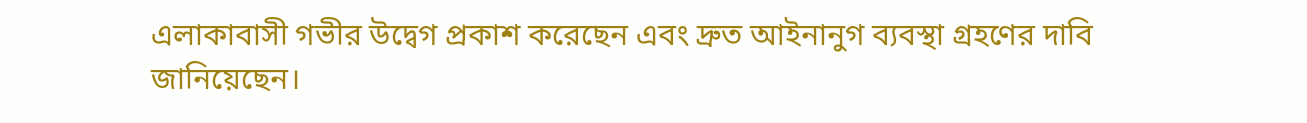এলাকাবাসী গভীর উদ্বেগ প্রকাশ করেছেন এবং দ্রুত আইনানুগ ব্যবস্থা গ্রহণের দাবি জানিয়েছেন।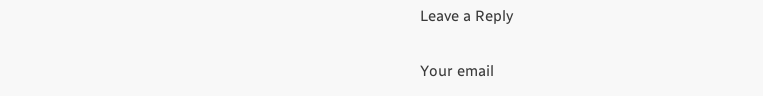Leave a Reply

Your email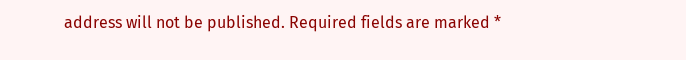address will not be published. Required fields are marked *